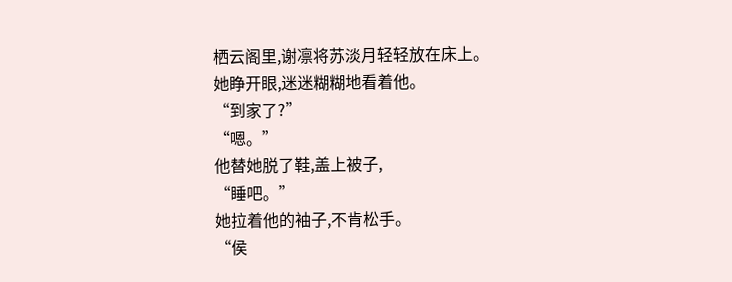栖云阁里,谢凛将苏淡月轻轻放在床上。
她睁开眼,迷迷糊糊地看着他。
“到家了?”
“嗯。”
他替她脱了鞋,盖上被子,
“睡吧。”
她拉着他的袖子,不肯松手。
“侯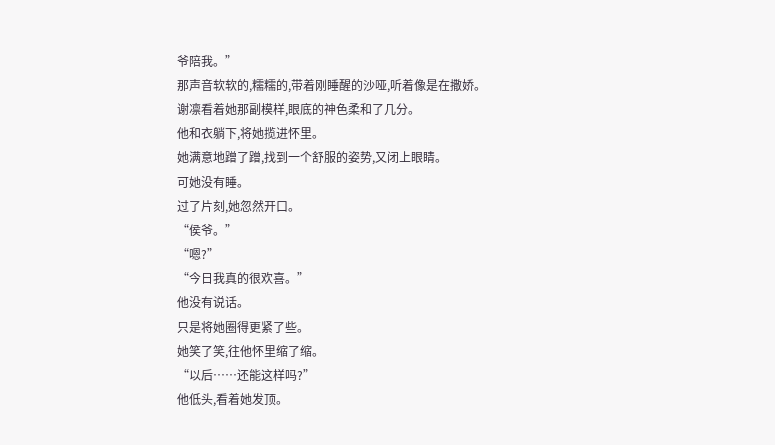爷陪我。”
那声音软软的,糯糯的,带着刚睡醒的沙哑,听着像是在撒娇。
谢凛看着她那副模样,眼底的神色柔和了几分。
他和衣躺下,将她揽进怀里。
她满意地蹭了蹭,找到一个舒服的姿势,又闭上眼睛。
可她没有睡。
过了片刻,她忽然开口。
“侯爷。”
“嗯?”
“今日我真的很欢喜。”
他没有说话。
只是将她圈得更紧了些。
她笑了笑,往他怀里缩了缩。
“以后……还能这样吗?”
他低头,看着她发顶。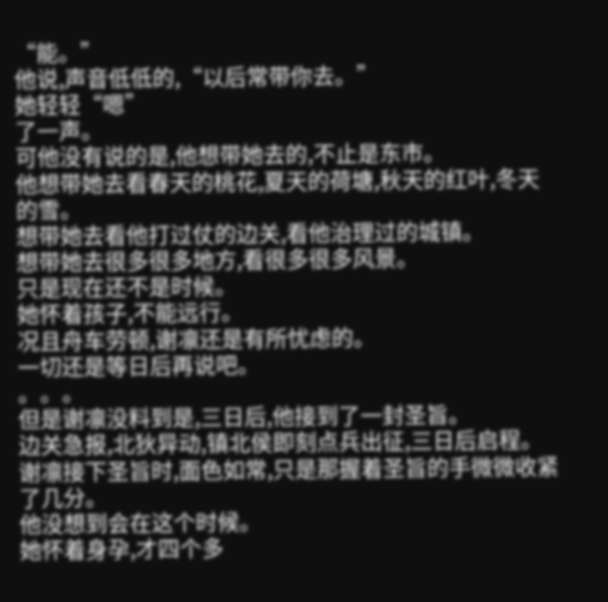“能。”
他说,声音低低的,“以后常带你去。”
她轻轻“嗯”
了一声。
可他没有说的是,他想带她去的,不止是东市。
他想带她去看春天的桃花,夏天的荷塘,秋天的红叶,冬天的雪。
想带她去看他打过仗的边关,看他治理过的城镇。
想带她去很多很多地方,看很多很多风景。
只是现在还不是时候。
她怀着孩子,不能远行。
况且舟车劳顿,谢凛还是有所忧虑的。
一切还是等日后再说吧。
。。。
但是谢凛没料到是,三日后,他接到了一封圣旨。
边关急报,北狄异动,镇北侯即刻点兵出征,三日后启程。
谢凛接下圣旨时,面色如常,只是那握着圣旨的手微微收紧了几分。
他没想到会在这个时候。
她怀着身孕,才四个多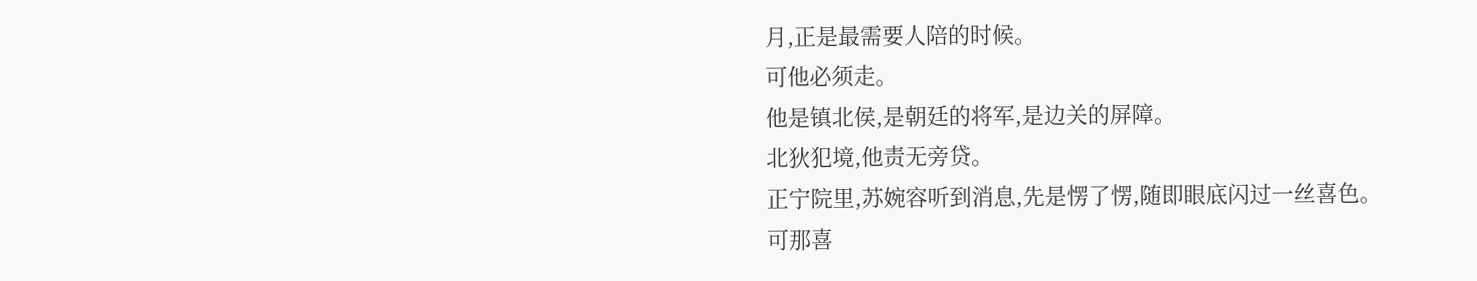月,正是最需要人陪的时候。
可他必须走。
他是镇北侯,是朝廷的将军,是边关的屏障。
北狄犯境,他责无旁贷。
正宁院里,苏婉容听到消息,先是愣了愣,随即眼底闪过一丝喜色。
可那喜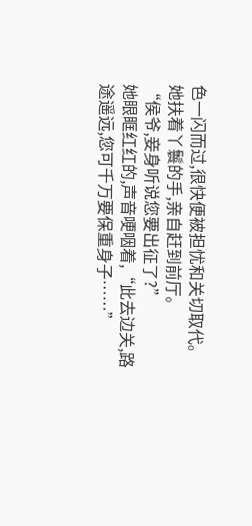色一闪而过,很快便被担忧和关切取代。
她扶着丫鬟的手,亲自赶到前厅。
“侯爷,妾身听说您要出征了?”
她眼眶红红的,声音哽咽着,“此去边关,路途遥远,您可千万要保重身子……”